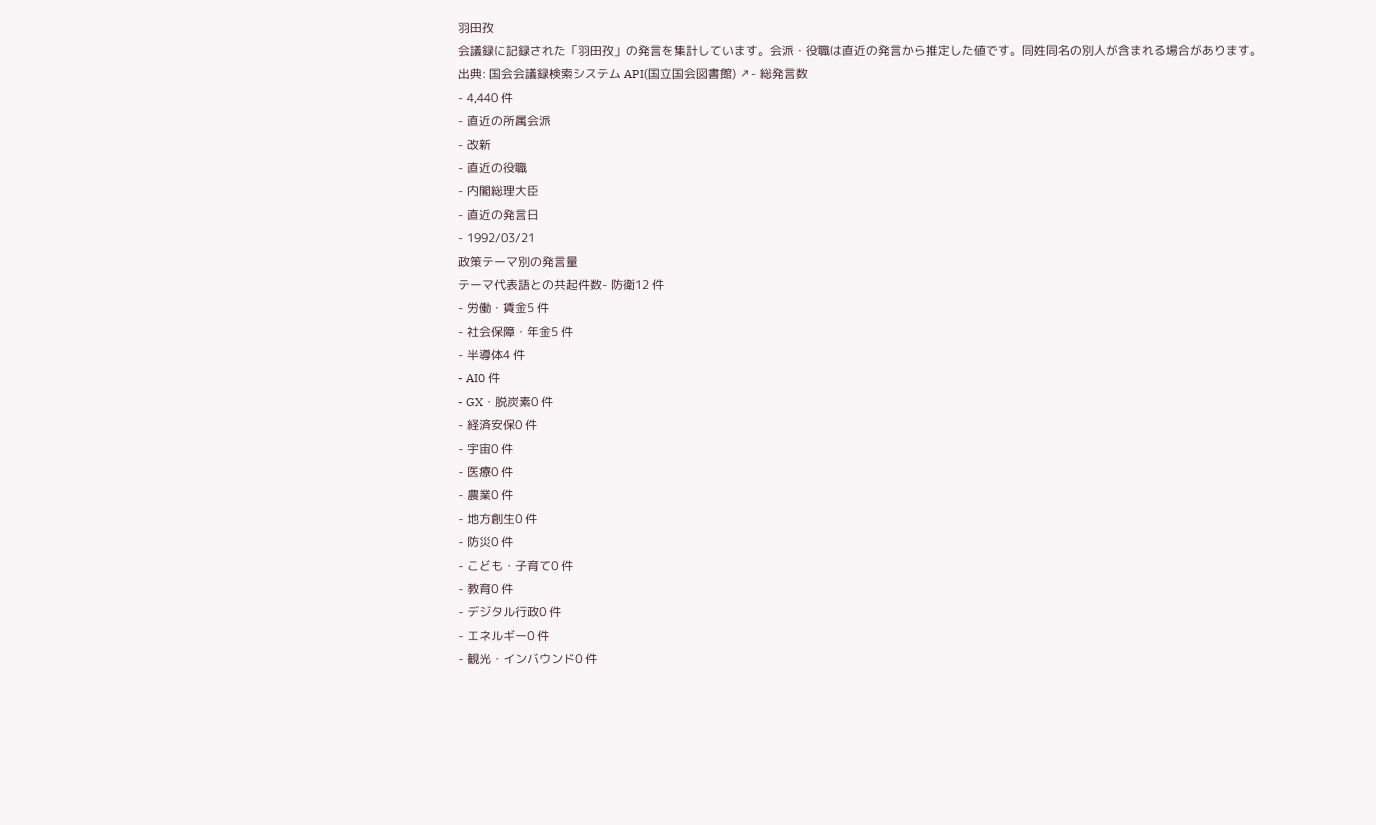羽田孜
会議録に記録された「羽田孜」の発言を集計しています。会派・役職は直近の発言から推定した値です。同姓同名の別人が含まれる場合があります。
出典: 国会会議録検索システム API(国立国会図書館) ↗- 総発言数
- 4,440 件
- 直近の所属会派
- 改新
- 直近の役職
- 内閣総理大臣
- 直近の発言日
- 1992/03/21
政策テーマ別の発言量
テーマ代表語との共起件数- 防衛12 件
- 労働・賃金5 件
- 社会保障・年金5 件
- 半導体4 件
- AI0 件
- GX・脱炭素0 件
- 経済安保0 件
- 宇宙0 件
- 医療0 件
- 農業0 件
- 地方創生0 件
- 防災0 件
- こども・子育て0 件
- 教育0 件
- デジタル行政0 件
- エネルギー0 件
- 観光・インバウンド0 件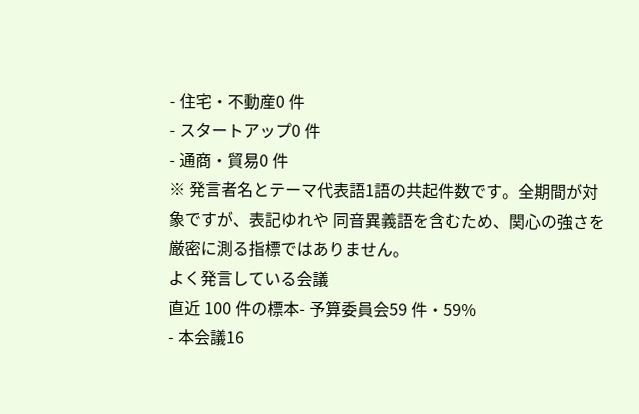- 住宅・不動産0 件
- スタートアップ0 件
- 通商・貿易0 件
※ 発言者名とテーマ代表語1語の共起件数です。全期間が対象ですが、表記ゆれや 同音異義語を含むため、関心の強さを厳密に測る指標ではありません。
よく発言している会議
直近 100 件の標本- 予算委員会59 件・59%
- 本会議16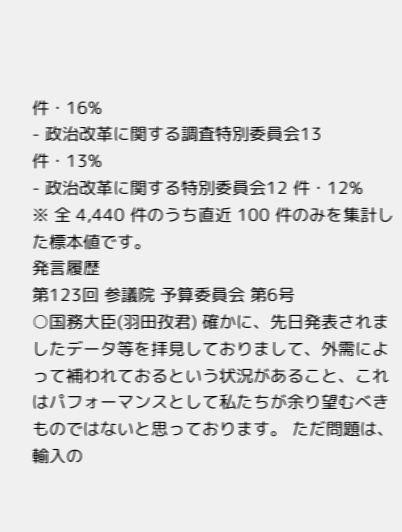件・16%
- 政治改革に関する調査特別委員会13 件・13%
- 政治改革に関する特別委員会12 件・12%
※ 全 4,440 件のうち直近 100 件のみを集計した標本値です。
発言履歴
第123回 参議院 予算委員会 第6号
○国務大臣(羽田孜君) 確かに、先日発表されましたデータ等を拝見しておりまして、外需によって補われておるという状況があること、これはパフォーマンスとして私たちが余り望むべきものではないと思っております。 ただ問題は、輸入の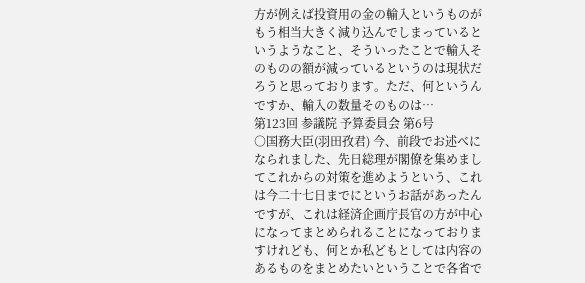方が例えば投資用の金の輸入というものがもう相当大きく減り込んでしまっているというようなこと、そういったことで輸入そのものの額が減っているというのは現状だろうと思っております。ただ、何というんですか、輸入の数量そのものは…
第123回 参議院 予算委員会 第6号
○国務大臣(羽田孜君) 今、前段でお述べになられました、先日総理が閣僚を集めましてこれからの対策を進めようという、これは今二十七日までにというお話があったんですが、これは経済企画庁長官の方が中心になってまとめられることになっておりますけれども、何とか私どもとしては内容のあるものをまとめたいということで各省で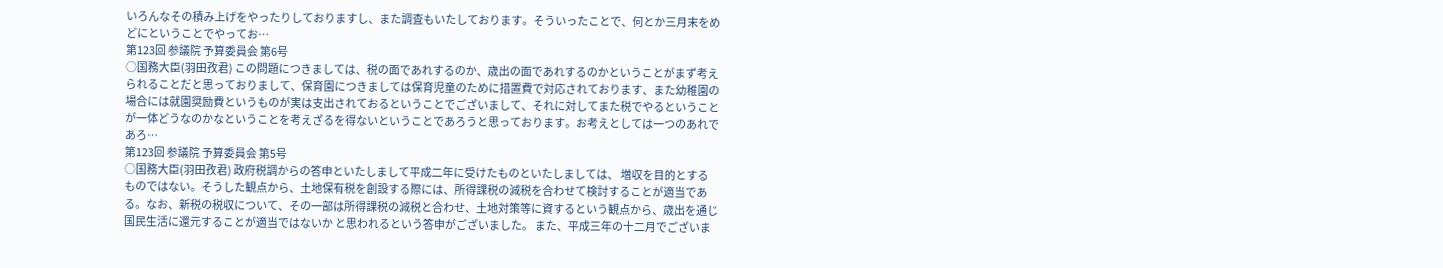いろんなその積み上げをやったりしておりますし、また調査もいたしております。そういったことで、何とか三月末をめどにということでやってお…
第123回 参議院 予算委員会 第6号
○国務大臣(羽田孜君) この問題につきましては、税の面であれするのか、歳出の面であれするのかということがまず考えられることだと思っておりまして、保育園につきましては保育児童のために措置費で対応されております、また幼稚園の場合には就園奨励費というものが実は支出されておるということでございまして、それに対してまた税でやるということが一体どうなのかなということを考えざるを得ないということであろうと思っております。お考えとしては一つのあれであろ…
第123回 参議院 予算委員会 第5号
○国務大臣(羽田孜君) 政府税調からの答申といたしまして平成二年に受けたものといたしましては、 増収を目的とするものではない。そうした観点から、土地保有税を創設する際には、所得課税の減税を合わせて検討することが適当である。なお、新税の税収について、その一部は所得課税の減税と合わせ、土地対策等に資するという観点から、歳出を通じ国民生活に還元することが適当ではないか と思われるという答申がございました。 また、平成三年の十二月でございま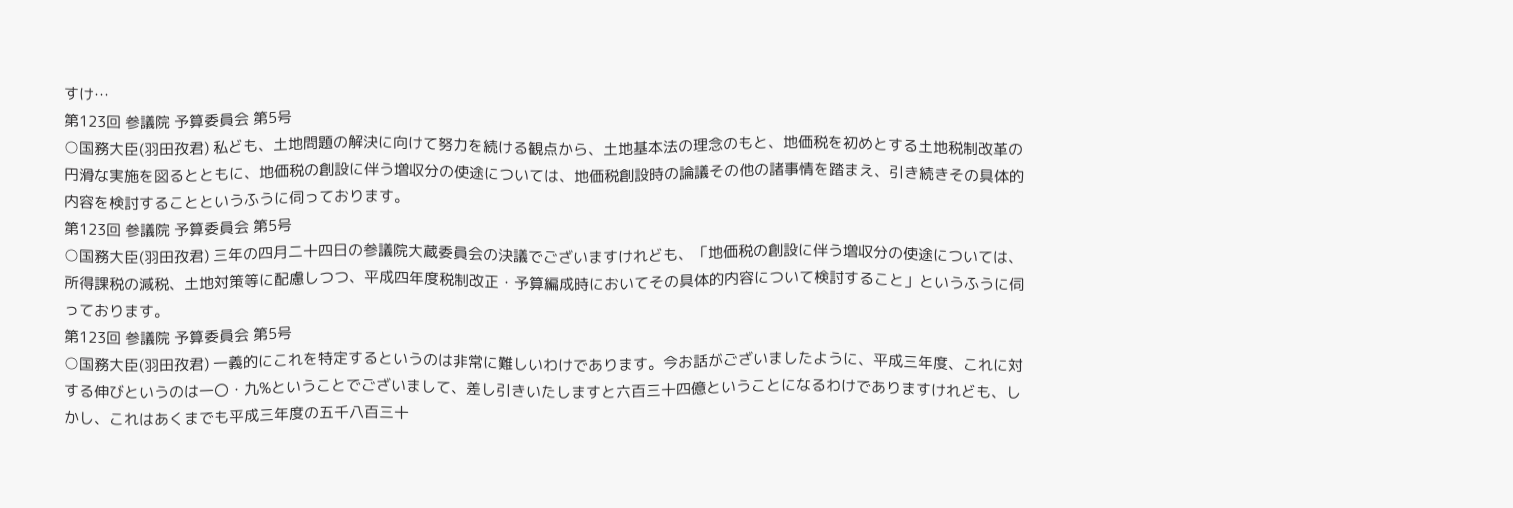すけ…
第123回 参議院 予算委員会 第5号
○国務大臣(羽田孜君) 私ども、土地問題の解決に向けて努力を続ける観点から、土地基本法の理念のもと、地価税を初めとする土地税制改革の円滑な実施を図るとともに、地価税の創設に伴う増収分の使途については、地価税創設時の論議その他の諸事情を踏まえ、引き続きその具体的内容を検討することというふうに伺っております。
第123回 参議院 予算委員会 第5号
○国務大臣(羽田孜君) 三年の四月二十四日の参議院大蔵委員会の決議でございますけれども、「地価税の創設に伴う増収分の使途については、所得課税の減税、土地対策等に配慮しつつ、平成四年度税制改正・予算編成時においてその具体的内容について検討すること」というふうに伺っております。
第123回 参議院 予算委員会 第5号
○国務大臣(羽田孜君) 一義的にこれを特定するというのは非常に難しいわけであります。今お話がございましたように、平成三年度、これに対する伸びというのは一〇・九%ということでございまして、差し引きいたしますと六百三十四億ということになるわけでありますけれども、しかし、これはあくまでも平成三年度の五千八百三十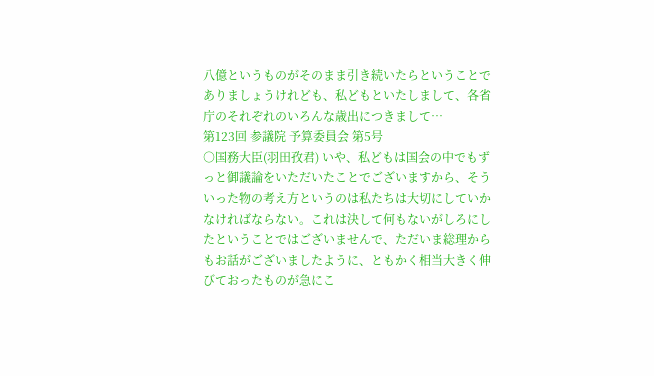八億というものがそのまま引き続いたらということでありましょうけれども、私どもといたしまして、各省庁のそれぞれのいろんな歳出につきまして…
第123回 参議院 予算委員会 第5号
○国務大臣(羽田孜君) いや、私どもは国会の中でもずっと御議論をいただいたことでございますから、そういった物の考え方というのは私たちは大切にしていかなければならない。これは決して何もないがしろにしたということではございませんで、ただいま総理からもお話がございましたように、ともかく相当大きく伸びておったものが急にこ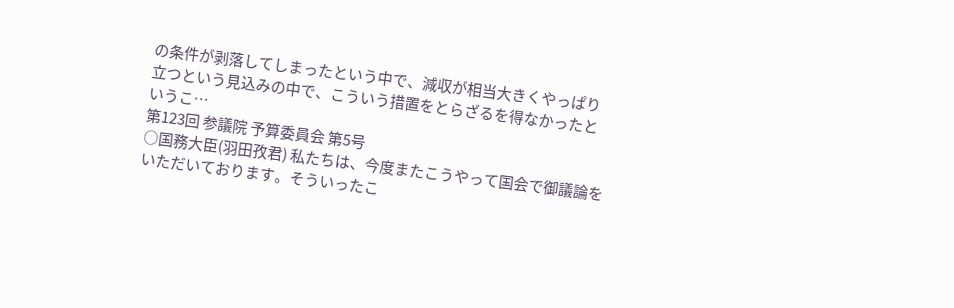の条件が剥落してしまったという中で、減収が相当大きくやっぱり立つという見込みの中で、こういう措置をとらざるを得なかったというこ…
第123回 参議院 予算委員会 第5号
○国務大臣(羽田孜君) 私たちは、今度またこうやって国会で御議論をいただいております。そういったこ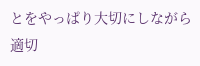とをやっぱり大切にしながら適切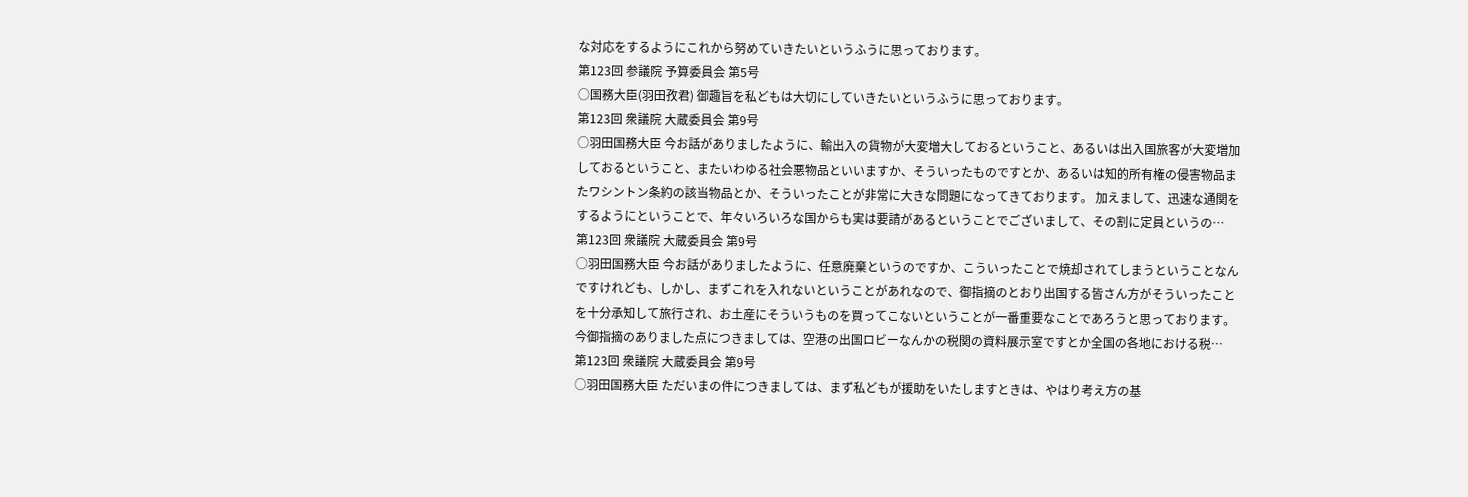な対応をするようにこれから努めていきたいというふうに思っております。
第123回 参議院 予算委員会 第5号
○国務大臣(羽田孜君) 御趣旨を私どもは大切にしていきたいというふうに思っております。
第123回 衆議院 大蔵委員会 第9号
○羽田国務大臣 今お話がありましたように、輸出入の貨物が大変増大しておるということ、あるいは出入国旅客が大変増加しておるということ、またいわゆる社会悪物品といいますか、そういったものですとか、あるいは知的所有権の侵害物品またワシントン条約の該当物品とか、そういったことが非常に大きな問題になってきております。 加えまして、迅速な通関をするようにということで、年々いろいろな国からも実は要請があるということでございまして、その割に定員というの…
第123回 衆議院 大蔵委員会 第9号
○羽田国務大臣 今お話がありましたように、任意廃棄というのですか、こういったことで焼却されてしまうということなんですけれども、しかし、まずこれを入れないということがあれなので、御指摘のとおり出国する皆さん方がそういったことを十分承知して旅行され、お土産にそういうものを買ってこないということが一番重要なことであろうと思っております。 今御指摘のありました点につきましては、空港の出国ロビーなんかの税関の資料展示室ですとか全国の各地における税…
第123回 衆議院 大蔵委員会 第9号
○羽田国務大臣 ただいまの件につきましては、まず私どもが援助をいたしますときは、やはり考え方の基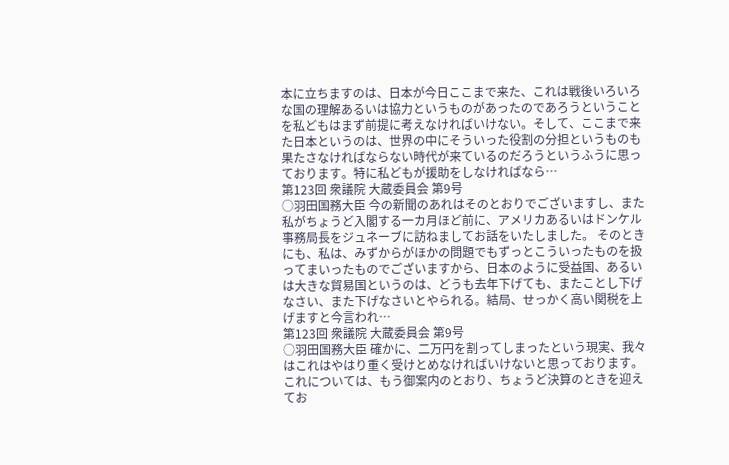本に立ちますのは、日本が今日ここまで来た、これは戦後いろいろな国の理解あるいは協力というものがあったのであろうということを私どもはまず前提に考えなければいけない。そして、ここまで来た日本というのは、世界の中にそういった役割の分担というものも果たさなければならない時代が来ているのだろうというふうに思っております。特に私どもが援助をしなければなら…
第123回 衆議院 大蔵委員会 第9号
○羽田国務大臣 今の新聞のあれはそのとおりでございますし、また私がちょうど入閣する一カ月ほど前に、アメリカあるいはドンケル事務局長をジュネーブに訪ねましてお話をいたしました。 そのときにも、私は、みずからがほかの問題でもずっとこういったものを扱ってまいったものでございますから、日本のように受益国、あるいは大きな貿易国というのは、どうも去年下げても、またことし下げなさい、また下げなさいとやられる。結局、せっかく高い関税を上げますと今言われ…
第123回 衆議院 大蔵委員会 第9号
○羽田国務大臣 確かに、二万円を割ってしまったという現実、我々はこれはやはり重く受けとめなければいけないと思っております。これについては、もう御案内のとおり、ちょうど決算のときを迎えてお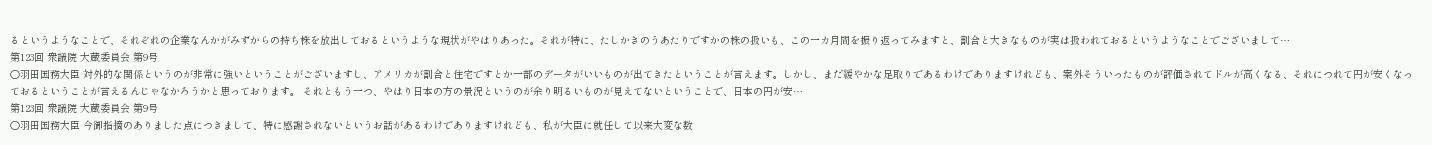るというようなことで、それぞれの企業なんかがみずからの持ち株を放出しておるというような現状がやはりあった。それが特に、たしかきのうあたりですかの株の扱いも、この一カ月間を振り返ってみますと、割合と大きなものが実は扱われておるというようなことでございまして…
第123回 衆議院 大蔵委員会 第9号
○羽田国務大臣 対外的な関係というのが非常に強いということがございますし、アメリカが割合と住宅ですとか一部のデータがいいものが出てきたということが言えます。しかし、まだ緩やかな足取りであるわけでありますけれども、案外そういったものが評価されてドルが高くなる、それにつれて円が安くなっておるということが言えるんじゃなかろうかと思っております。 それともう一つ、やはり日本の方の景況というのが余り明るいものが見えてないということで、日本の円が安…
第123回 衆議院 大蔵委員会 第9号
○羽田国務大臣 今御指摘のありました点につきまして、特に感謝されないというお話があるわけでありますけれども、私が大臣に就任して以来大変な数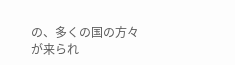の、多くの国の方々が来られ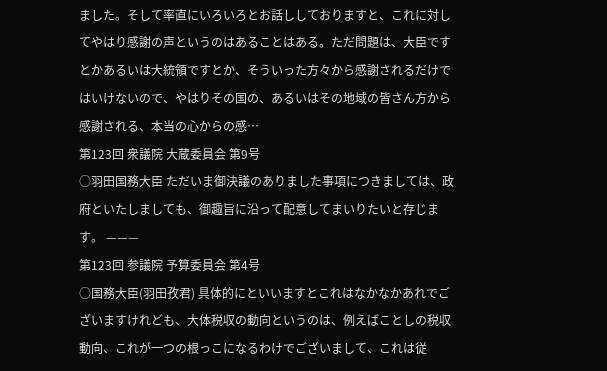ました。そして率直にいろいろとお話ししておりますと、これに対してやはり感謝の声というのはあることはある。ただ問題は、大臣ですとかあるいは大統領ですとか、そういった方々から感謝されるだけではいけないので、やはりその国の、あるいはその地域の皆さん方から感謝される、本当の心からの感…
第123回 衆議院 大蔵委員会 第9号
○羽田国務大臣 ただいま御決議のありました事項につきましては、政府といたしましても、御趣旨に沿って配意してまいりたいと存じます。 ———
第123回 参議院 予算委員会 第4号
○国務大臣(羽田孜君) 具体的にといいますとこれはなかなかあれでございますけれども、大体税収の動向というのは、例えばことしの税収動向、これが一つの根っこになるわけでございまして、これは従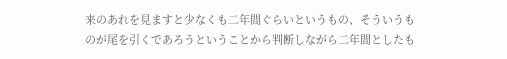来のあれを見ますと少なくも二年間ぐらいというもの、そういうものが尾を引くであろうということから判断しながら二年間としたも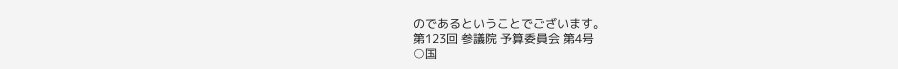のであるということでございます。
第123回 参議院 予算委員会 第4号
○国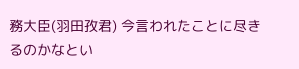務大臣(羽田孜君) 今言われたことに尽きるのかなとい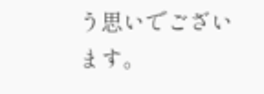う思いでございます。